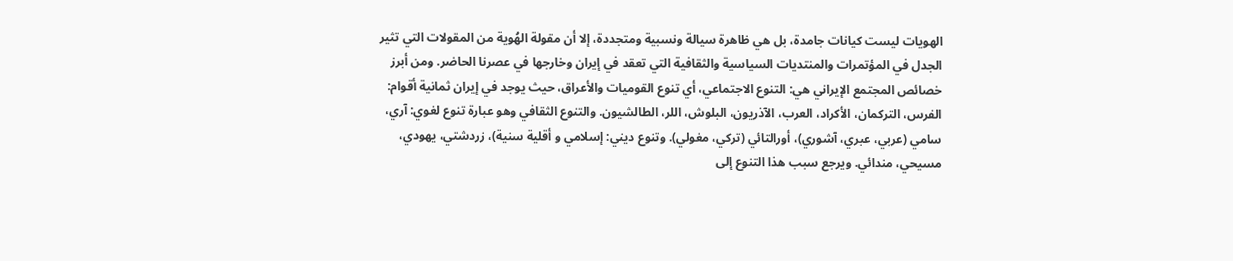الهويات ليست كيانات جامدة، بل هي ظاهرة سيالة ونسبية ومتجددة، إلا أن مقولة الهُوية من المقولات التي تثير الجدل في المؤتمرات والمنتديات السياسية والثقافية التي تعقد في إيران وخارجها في عصرنا الحاضر. ومن أبرز خصائص المجتمع الإيراني هي: التنوع الاجتماعي، أي تنوع القوميات والأعراق، حيث يوجد في إيران ثمانية أقوام: الفرس، التركمان، الأكراد، العرب، الآذريون، البلوش، اللر، الطالشيون. والتنوع الثقافي وهو عبارة تنوع لغوي: آري، سامي (عربي، عبري، آشوري)، أورالتائي (تركي، مغولي). وتنوع ديني: إسلامي و أقلية سنية)، زردشتي، يهودي، مسيحي، مندائي. ويرجع سبب هذا التنوع إلى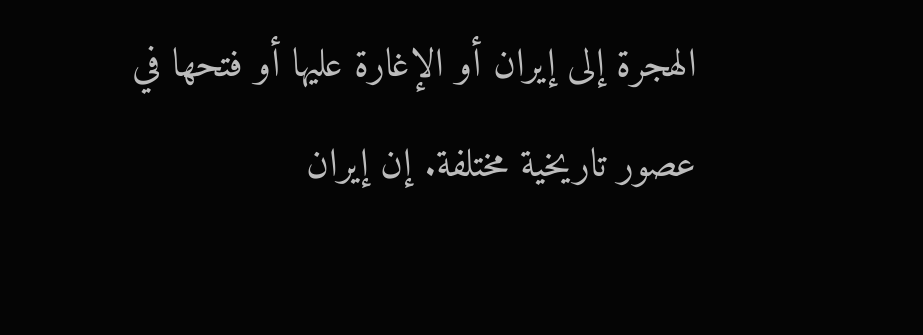الهجرة إلى إيران أو الإغارة عليها أو فتحها في عصور تاريخية مختلفة. إن إيران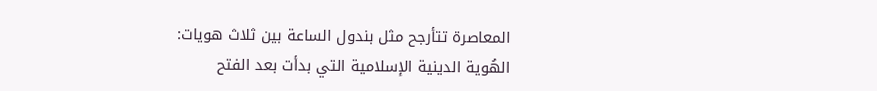المعاصرة تتأرجح مثل بندول الساعة بين ثلاث هويات: الهُوية الدينية الإسلامية التي بدأت بعد الفتح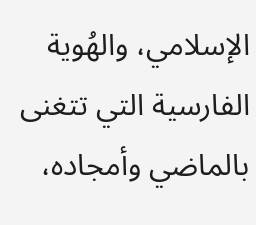الإسلامي، والهُوية الفارسية التي تتغنى بالماضي وأمجاده،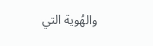والهُوية التي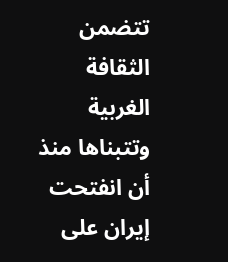تتضمن الثقافة الغربية وتتبناها منذ أن انفتحت إيران على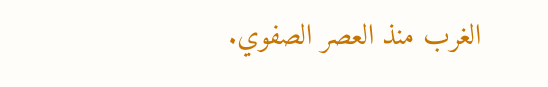الغرب منذ العصر الصفوي.